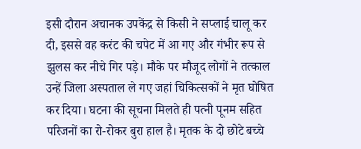इसी दौरान अचानक उपकेंद्र से किसी ने सप्लाई चालू कर दी, इससे वह करंट की चपेट में आ गए और गंभीर रूप से झुलस कर नीचे गिर पड़े। मौके पर मौजूद लोगों ने तत्काल उन्हें जिला अस्पताल ले गए जहां चिकित्सकों ने मृत घोषित कर दिया। घटना की सूचना मिलते ही पत्नी पूनम सहित परिजनों का रो-रोकर बुरा हाल है। मृतक के दो छोटे बच्चे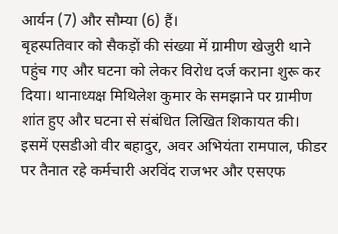आर्यन (7) और सौम्या (6) हैं।
बृहस्पतिवार को सैकड़ों की संख्या में ग्रामीण खेजुरी थाने पहुंच गए और घटना को लेकर विरोध दर्ज कराना शुरू कर दिया। थानाध्यक्ष मिथिलेश कुमार के समझाने पर ग्रामीण शांत हुए और घटना से संबंधित लिखित शिकायत की। इसमें एसडीओ वीर बहादुर, अवर अभियंता रामपाल, फीडर पर तैनात रहे कर्मचारी अरविंद राजभर और एसएफ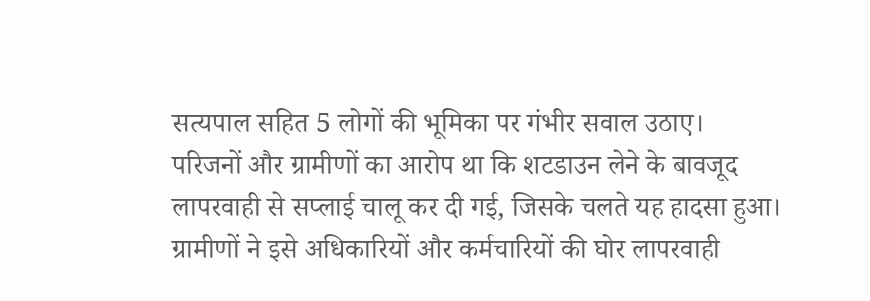सत्यपाल सहित 5 लोगों की भूमिका पर गंभीर सवाल उठाए।
परिजनों और ग्रामीणों का आरोप था कि शटडाउन लेने के बावजूद लापरवाही से सप्लाई चालू कर दी गई, जिसके चलते यह हादसा हुआ। ग्रामीणों ने इसे अधिकारियों और कर्मचारियों की घोर लापरवाही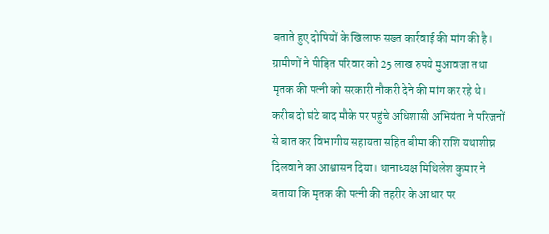बताते हुए दोषियों के खिलाफ सख्त कार्रवाई की मांग की है। ग्रामीणों ने पीड़ित परिवार को 25 लाख रुपये मुआवजा तथा मृतक की पत्नी को सरकारी नौकरी देने की मांग कर रहे थे।
करीब दो घंटे बाद मौके पर पहुंचे अधिशासी अभियंता ने परिजनों से बात कर विभागीय सहायता सहित बीमा की राशि यथाशीघ्र दिलवाने का आश्वासन दिया। थानाध्यक्ष मिथिलेश कुमार ने बताया कि मृतक की पत्नी की तहरीर के आधार पर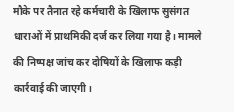मौके पर तैनात रहे कर्मचारी के खिलाफ सुसंगत धाराओं में प्राथमिकी दर्ज कर लिया गया है। मामले की निष्पक्ष जांच कर दोषियों के खिलाफ कड़ी कार्रवाई की जाएगी।